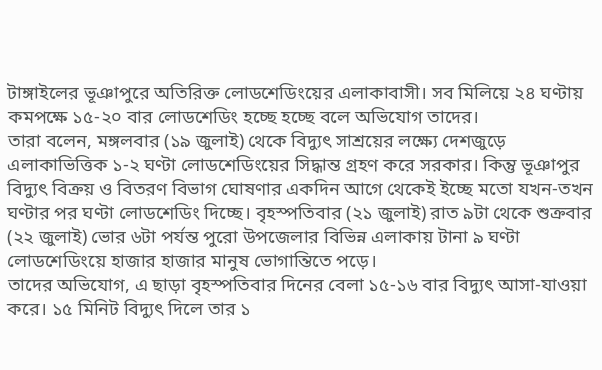টাঙ্গাইলের ভূঞাপুরে অতিরিক্ত লোডশেডিংয়ের এলাকাবাসী। সব মিলিয়ে ২৪ ঘণ্টায় কমপক্ষে ১৫-২০ বার লোডশেডিং হচ্ছে হচ্ছে বলে অভিযোগ তাদের।
তারা বলেন, মঙ্গলবার (১৯ জুলাই) থেকে বিদ্যুৎ সাশ্রয়ের লক্ষ্যে দেশজুড়ে এলাকাভিত্তিক ১-২ ঘণ্টা লোডশেডিংয়ের সিদ্ধান্ত গ্রহণ করে সরকার। কিন্তু ভূঞাপুর বিদ্যুৎ বিক্রয় ও বিতরণ বিভাগ ঘোষণার একদিন আগে থেকেই ইচ্ছে মতো যখন-তখন ঘণ্টার পর ঘণ্টা লোডশেডিং দিচ্ছে। বৃহস্পতিবার (২১ জুলাই) রাত ৯টা থেকে শুক্রবার (২২ জুলাই) ভোর ৬টা পর্যন্ত পুরো উপজেলার বিভিন্ন এলাকায় টানা ৯ ঘণ্টা লোডশেডিংয়ে হাজার হাজার মানুষ ভোগান্তিতে পড়ে।
তাদের অভিযোগ, এ ছাড়া বৃহস্পতিবার দিনের বেলা ১৫-১৬ বার বিদ্যুৎ আসা-যাওয়া করে। ১৫ মিনিট বিদ্যুৎ দিলে তার ১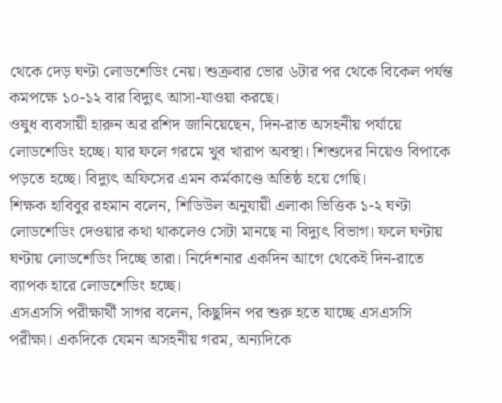থেকে দেড় ঘণ্টা লোডশেডিং নেয়। শুক্রবার ভোর ৬টার পর থেকে বিকেল পর্যন্ত কমপক্ষে ১০-১২ বার বিদ্যুৎ আসা-যাওয়া করছে।
ওষুধ ব্যবসায়ী হারুন অর রশিদ জানিয়েছেন, দিন-রাত অসহনীয় পর্যায়ে লোডশেডিং হচ্ছে। যার ফলে গরমে খুব খারাপ অবস্থা। শিশুদের নিয়েও বিপাকে পড়তে হচ্ছে। বিদ্যুৎ অফিসের এমন কর্মকাণ্ডে অতিষ্ঠ হয়ে গেছি।
শিক্ষক হাবিবুর রহমান বলেন, শিডিউল অনুযায়ী এলাকা ভিত্তিক ১-২ ঘণ্টা লোডশেডিং দেওয়ার কথা থাকলেও সেটা মানছে না বিদ্যুৎ বিভাগ। ফলে ঘণ্টায় ঘণ্টায় লোডশেডিং দিচ্ছে তারা। নির্দেশনার একদিন আগে থেকেই দিন-রাতে ব্যাপক হারে লোডশেডিং হচ্ছে।
এসএসসি পরীক্ষার্থী সাগর বলেন, কিছুদিন পর শুরু হতে যাচ্ছে এসএসসি পরীক্ষা। একদিকে যেমন অসহনীয় গরম, অন্যদিকে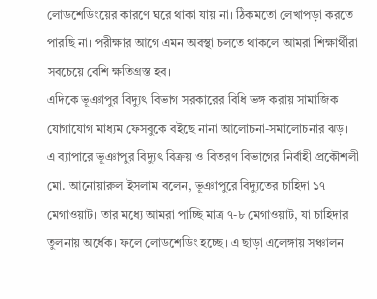লোডশেডিংয়ের কারণে ঘরে থাকা যায় না। ঠিকমতো লেখাপড়া করতে পারছি না। পরীক্ষার আগে এমন অবস্থা চলতে থাকলে আমরা শিক্ষার্থীরা সবচেয়ে বেশি ক্ষতিগ্রস্ত হব।
এদিকে ভূঞাপুর বিদ্যুৎ বিভাগ সরকারের বিধি ভঙ্গ করায় সামাজিক যোগাযোগ মাধ্যম ফেসবুকে বইছে নানা আলোচনা-সমালোচনার ঝড়।
এ ব্যাপারে ভূঞাপুর বিদ্যুৎ বিক্রয় ও বিতরণ বিভাগের নির্বাহী প্রকৌশলী মো. আনোয়ারুল ইসলাম বলেন, ভূঞাপুরে বিদ্যুতের চাহিদা ১৭ মেগাওয়াট। তার মধ্যে আমরা পাচ্ছি মাত্র ৭-৮ মেগাওয়াট, যা চাহিদার তুলনায় অর্ধেক। ফলে লোডশেডিং হচ্ছে। এ ছাড়া এলেঙ্গায় সঞ্চালন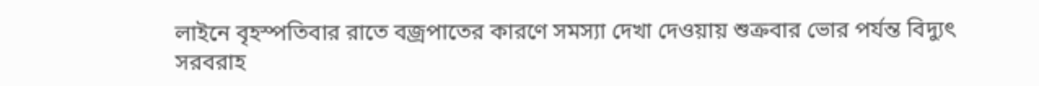লাইনে বৃহস্পতিবার রাতে বজ্রপাতের কারণে সমস্যা দেখা দেওয়ায় শুক্রবার ভোর পর্যন্ত বিদ্যুৎ সরবরাহ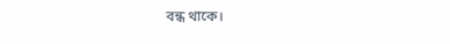বন্ধ থাকে।